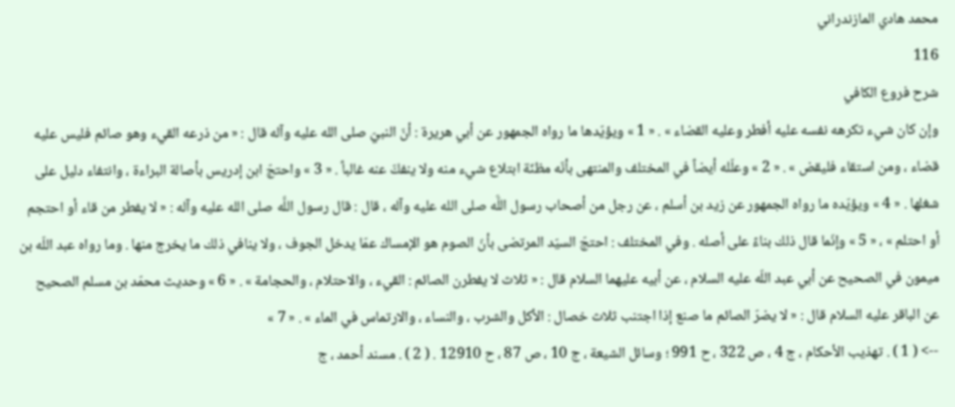محمد هادي المازندراني
116
شرح فروع الكافي
وإن كان شيء تكرهه نفسه عليه أفطر وعليه القضاء » . « 1 » ويؤيّدها ما رواه الجمهور عن أبي هريرة : أنّ النبيّ صلى الله عليه وآله قال : « من ذرعه القيء وهو صائم فليس عليه قضاء ، ومن استقاء فليقض » . « 2 » وعلّله أيضاً في المختلف والمنتهى بأنّه مظنّة ابتلاع شيء منه ولا ينفكّ عنه غالباً . « 3 » واحتجّ ابن إدريس بأصالة البراءة ، وانتفاء دليل على شغلها . « 4 » ويؤيّده ما رواه الجمهور عن زيد بن أسلم ، عن رجل من أصحاب رسول اللَّه صلى الله عليه وآله ، قال : قال رسول اللَّه صلى الله عليه وآله : « لا يفطر من قاء أو احتجم أو احتلم » ، « 5 » وإنّما قال ذلك بناءً على أصله . وفي المختلف : احتجّ السيّد المرتضى بأنّ الصوم هو الإمساك عمّا يدخل الجوف ، ولا ينافي ذلك ما يخرج منها . وما رواه عبد اللّه بن ميمون في الصحيح عن أبي عبد اللّه عليه السلام ، عن أبيه عليهما السلام قال : « ثلاث لا يفطرن الصائم : القيء ، والاحتلام ، والحجامة » . « 6 » وحديث محمّد بن مسلم الصحيح عن الباقر عليه السلام قال : « لا يضرّ الصائم ما صنع إذا اجتنب ثلاث خصال : الأكل والشرب ، والنساء ، والارتماس في الماء » . « 7 »
--> ( 1 ) . تهذيب الأحكام ، ج 4 ، ص 322 ، ح 991 ؛ وسائل الشيعة ، ج 10 ، ص 87 ، ح 12910 . ( 2 ) . مسند أحمد ، ج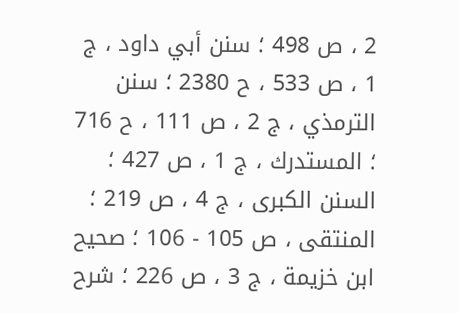2 ، ص 498 ؛ سنن أبي داود ، ج 1 ، ص 533 ، ح 2380 ؛ سنن الترمذي ، ج 2 ، ص 111 ، ح 716 ؛ المستدرك ، ج 1 ، ص 427 ؛ السنن الكبرى ، ج 4 ، ص 219 ؛ المنتقى ، ص 105 - 106 ؛ صحيح ابن خزيمة ، ج 3 ، ص 226 ؛ شرح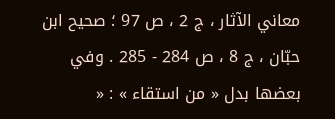معاني الآثار ، ج 2 ، ص 97 ؛ صحيح ابن حبّان ، ج 8 ، ص 284 - 285 . وفي بعضها بدل « من استقاء » : «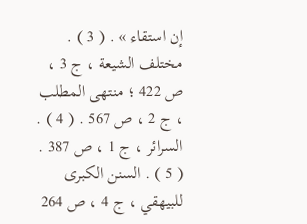إن استقاء » . ( 3 ) . مختلف الشيعة ، ج 3 ، ص 422 ؛ منتهى المطلب ، ج 2 ، ص 567 . ( 4 ) . السرائر ، ج 1 ، ص 387 . ( 5 ) . السنن الكبرى للبيهقي ، ج 4 ، ص 264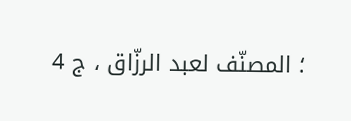؛ المصنّف لعبد الرزّاق ، ج 4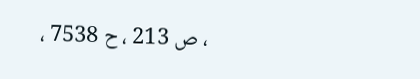، ص 213 ، ح 7538 ،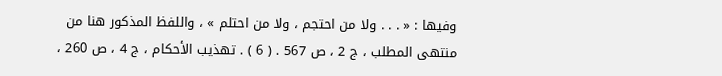وفيها : « . . . ولا من احتجم ، ولا من احتلم » ، واللفظ المذكور هنا من منتهى المطلب ، ج 2 ، ص 567 . ( 6 ) . تهذيب الأحكام ، ج 4 ، ص 260 ،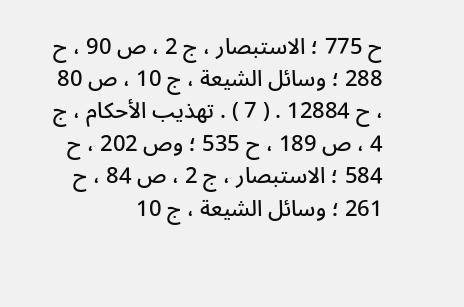ح 775 ؛ الاستبصار ، ج 2 ، ص 90 ، ح 288 ؛ وسائل الشيعة ، ج 10 ، ص 80 ، ح 12884 . ( 7 ) . تهذيب الأحكام ، ج 4 ، ص 189 ، ح 535 ؛ وص 202 ، ح 584 ؛ الاستبصار ، ج 2 ، ص 84 ، ح 261 ؛ وسائل الشيعة ، ج 10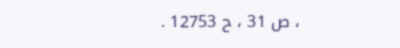، ص 31 ، ح 12753 .